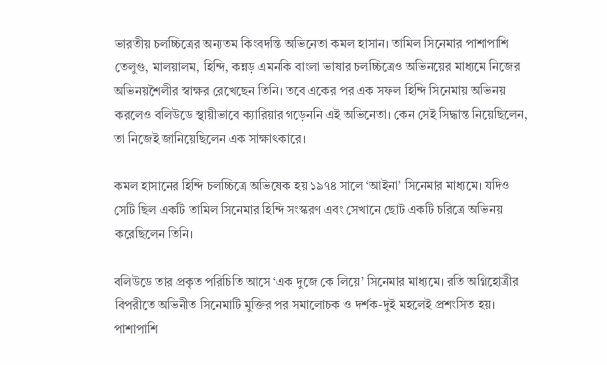ভারতীয় চলচ্চিত্রের অন্যতম কিংবদন্তি অভিনেতা কমল হাসান। তামিল সিনেমার পাশাপাশি তেলুগু, মালয়ালম, হিন্দি, কন্নড় এমনকি বাংলা ভাষার চলচ্চিত্রেও অভিনয়ের মাধ্যমে নিজের অভিনয়শৈলীর স্বাক্ষর রেখেছেন তিনি। তবে একের পর এক সফল হিন্দি সিনেমায় অভিনয় করলেও বলিউডে স্থায়ীভাবে ক্যারিয়ার গড়েননি এই অভিনেতা। কেন সেই সিদ্ধান্ত নিয়েছিলেন, তা নিজেই জানিয়েছিলেন এক সাক্ষাৎকারে।

কমল হাসানের হিন্দি চলচ্চিত্রে অভিষেক হয় ১৯৭৪ সালে ‘আইনা’ সিনেমার মাধ্যমে। যদিও সেটি ছিল একটি তামিল সিনেমার হিন্দি সংস্করণ এবং সেখানে ছোট একটি চরিত্রে অভিনয় করেছিলেন তিনি।

বলিউডে তার প্রকৃত পরিচিতি আসে ‘এক দুজে কে লিয়ে’ সিনেমার মাধ্যমে। রতি অগ্নিহোত্রীর বিপরীতে অভিনীত সিনেমাটি মুক্তির পর সমালোচক ও দর্শক-দুই মহলেই প্রশংসিত হয়। পাশাপাশি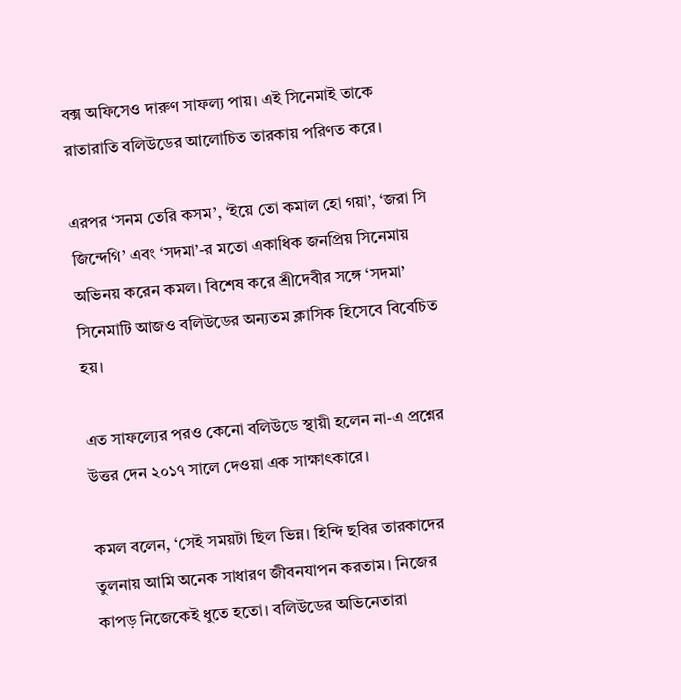বক্স অফিসেও দারুণ সাফল্য পায়। এই সিনেমাই তাকে রাতারাতি বলিউডের আলোচিত তারকায় পরিণত করে।

এরপর ‘সনম তেরি কসম’, ‘ইয়ে তো কমাল হো গয়া’, ‘জরা সি জিন্দেগি’ এবং ‘সদমা’-র মতো একাধিক জনপ্রিয় সিনেমায় অভিনয় করেন কমল। বিশেষ করে শ্রীদেবীর সঙ্গে ‘সদমা’ সিনেমাটি আজও বলিউডের অন্যতম ক্লাসিক হিসেবে বিবেচিত হয়।

এত সাফল্যের পরও কেনো বলিউডে স্থায়ী হলেন না-এ প্রশ্নের উত্তর দেন ২০১৭ সালে দেওয়া এক সাক্ষাৎকারে।

কমল বলেন, ‘সেই সময়টা ছিল ভিন্ন। হিন্দি ছবির তারকাদের তুলনায় আমি অনেক সাধারণ জীবনযাপন করতাম। নিজের কাপড় নিজেকেই ধুতে হতো। বলিউডের অভিনেতারা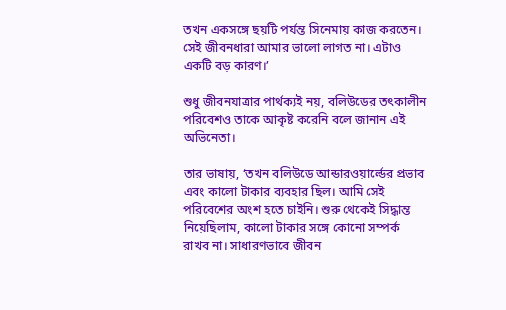তখন একসঙ্গে ছয়টি পর্যন্ত সিনেমায় কাজ করতেন। সেই জীবনধারা আমার ভালো লাগত না। এটাও একটি বড় কারণ।’

শুধু জীবনযাত্রার পার্থক্যই নয়, বলিউডের তৎকালীন পরিবেশও তাকে আকৃষ্ট করেনি বলে জানান এই অভিনেতা।

তার ভাষায়, ‘তখন বলিউডে আন্ডারওয়ার্ল্ডের প্রভাব এবং কালো টাকার ব্যবহার ছিল। আমি সেই পরিবেশের অংশ হতে চাইনি। শুরু থেকেই সিদ্ধান্ত নিয়েছিলাম, কালো টাকার সঙ্গে কোনো সম্পর্ক রাখব না। সাধারণভাবে জীবন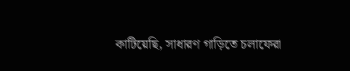কাটিয়েছি, সাধারণ গাড়িতে চলাফেরা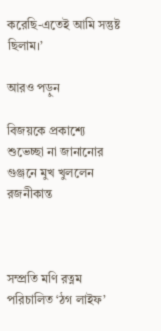করেছি-এতেই আমি সন্তুষ্ট ছিলাম।’

আরও পড়ুন

বিজয়কে প্রকাশ্যে শুভেচ্ছা না জানানোর গুঞ্জনে মুখ খুললেন রজনীকান্ত



সম্প্রতি মণি রত্নম পরিচালিত ‘ঠগ লাইফ’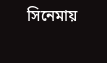সিনেমায়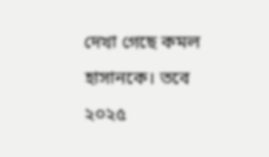দেখা গেছে কমল হাসানকে। তবে ২০২৫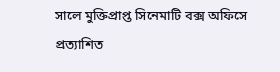সালে মুক্তিপ্রাপ্ত সিনেমাটি বক্স অফিসে প্রত্যাশিত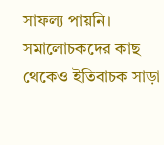সাফল্য পায়নি। সমালোচকদের কাছ থেকেও ইতিবাচক সাড়া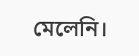মেলেনি।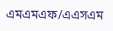এমএমএফ/এএসএম